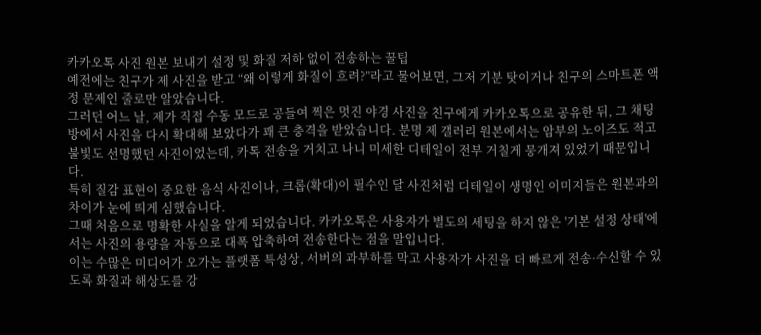카카오톡 사진 원본 보내기 설정 및 화질 저하 없이 전송하는 꿀팁
예전에는 친구가 제 사진을 받고 “왜 이렇게 화질이 흐려?”라고 물어보면, 그저 기분 탓이거나 친구의 스마트폰 액정 문제인 줄로만 알았습니다.
그러던 어느 날, 제가 직접 수동 모드로 공들여 찍은 멋진 야경 사진을 친구에게 카카오톡으로 공유한 뒤, 그 채팅방에서 사진을 다시 확대해 보았다가 꽤 큰 충격을 받았습니다. 분명 제 갤러리 원본에서는 암부의 노이즈도 적고 불빛도 선명했던 사진이었는데, 카톡 전송을 거치고 나니 미세한 디테일이 전부 거칠게 뭉개져 있었기 때문입니다.
특히 질감 표현이 중요한 음식 사진이나, 크롭(확대)이 필수인 달 사진처럼 디테일이 생명인 이미지들은 원본과의 차이가 눈에 띄게 심했습니다.
그때 처음으로 명확한 사실을 알게 되었습니다. 카카오톡은 사용자가 별도의 세팅을 하지 않은 '기본 설정 상태'에서는 사진의 용량을 자동으로 대폭 압축하여 전송한다는 점을 말입니다.
이는 수많은 미디어가 오가는 플랫폼 특성상, 서버의 과부하를 막고 사용자가 사진을 더 빠르게 전송·수신할 수 있도록 화질과 해상도를 강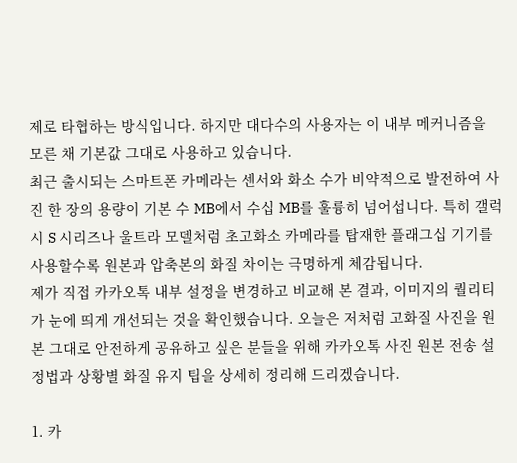제로 타협하는 방식입니다. 하지만 대다수의 사용자는 이 내부 메커니즘을 모른 채 기본값 그대로 사용하고 있습니다.
최근 출시되는 스마트폰 카메라는 센서와 화소 수가 비약적으로 발전하여 사진 한 장의 용량이 기본 수 MB에서 수십 MB를 훌륭히 넘어섭니다. 특히 갤럭시 S 시리즈나 울트라 모델처럼 초고화소 카메라를 탑재한 플래그십 기기를 사용할수록 원본과 압축본의 화질 차이는 극명하게 체감됩니다.
제가 직접 카카오톡 내부 설정을 변경하고 비교해 본 결과, 이미지의 퀄리티가 눈에 띄게 개선되는 것을 확인했습니다. 오늘은 저처럼 고화질 사진을 원본 그대로 안전하게 공유하고 싶은 분들을 위해 카카오톡 사진 원본 전송 설정법과 상황별 화질 유지 팁을 상세히 정리해 드리겠습니다.

1. 카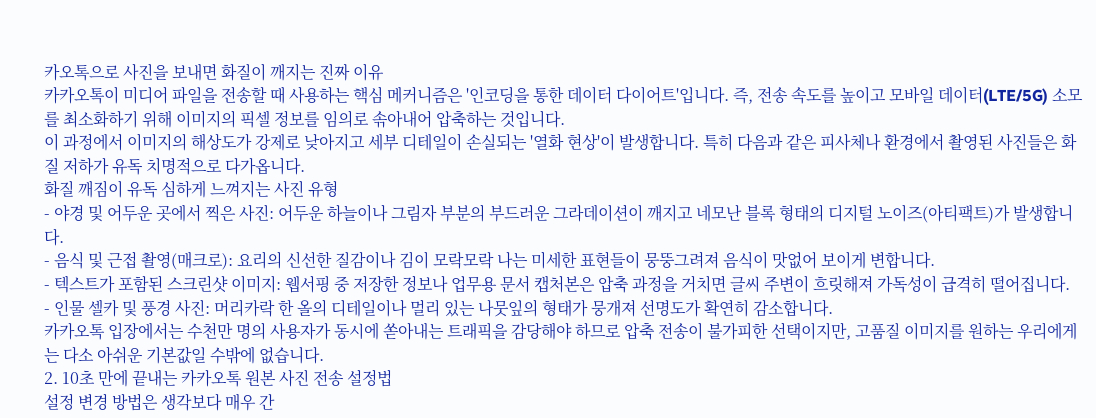카오톡으로 사진을 보내면 화질이 깨지는 진짜 이유
카카오톡이 미디어 파일을 전송할 때 사용하는 핵심 메커니즘은 '인코딩을 통한 데이터 다이어트'입니다. 즉, 전송 속도를 높이고 모바일 데이터(LTE/5G) 소모를 최소화하기 위해 이미지의 픽셀 정보를 임의로 솎아내어 압축하는 것입니다.
이 과정에서 이미지의 해상도가 강제로 낮아지고 세부 디테일이 손실되는 '열화 현상'이 발생합니다. 특히 다음과 같은 피사체나 환경에서 촬영된 사진들은 화질 저하가 유독 치명적으로 다가옵니다.
화질 깨짐이 유독 심하게 느껴지는 사진 유형
- 야경 및 어두운 곳에서 찍은 사진: 어두운 하늘이나 그림자 부분의 부드러운 그라데이션이 깨지고 네모난 블록 형태의 디지털 노이즈(아티팩트)가 발생합니다.
- 음식 및 근접 촬영(매크로): 요리의 신선한 질감이나 김이 모락모락 나는 미세한 표현들이 뭉뚱그려져 음식이 맛없어 보이게 변합니다.
- 텍스트가 포함된 스크린샷 이미지: 웹서핑 중 저장한 정보나 업무용 문서 캡처본은 압축 과정을 거치면 글씨 주변이 흐릿해져 가독성이 급격히 떨어집니다.
- 인물 셀카 및 풍경 사진: 머리카락 한 올의 디테일이나 멀리 있는 나뭇잎의 형태가 뭉개져 선명도가 확연히 감소합니다.
카카오톡 입장에서는 수천만 명의 사용자가 동시에 쏟아내는 트래픽을 감당해야 하므로 압축 전송이 불가피한 선택이지만, 고품질 이미지를 원하는 우리에게는 다소 아쉬운 기본값일 수밖에 없습니다.
2. 10초 만에 끝내는 카카오톡 원본 사진 전송 설정법
설정 변경 방법은 생각보다 매우 간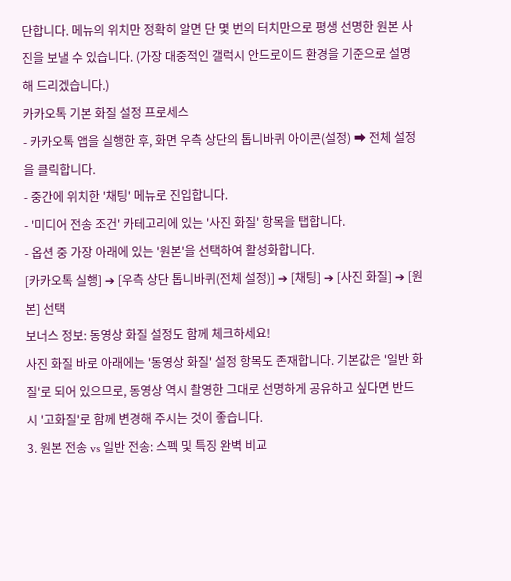단합니다. 메뉴의 위치만 정확히 알면 단 몇 번의 터치만으로 평생 선명한 원본 사진을 보낼 수 있습니다. (가장 대중적인 갤럭시 안드로이드 환경을 기준으로 설명해 드리겠습니다.)
카카오톡 기본 화질 설정 프로세스
- 카카오톡 앱을 실행한 후, 화면 우측 상단의 톱니바퀴 아이콘(설정) ➡ 전체 설정을 클릭합니다.
- 중간에 위치한 '채팅' 메뉴로 진입합니다.
- '미디어 전송 조건' 카테고리에 있는 '사진 화질' 항목을 탭합니다.
- 옵션 중 가장 아래에 있는 '원본'을 선택하여 활성화합니다.
[카카오톡 실행] ➔ [우측 상단 톱니바퀴(전체 설정)] ➔ [채팅] ➔ [사진 화질] ➔ [원본] 선택
보너스 정보: 동영상 화질 설정도 함께 체크하세요!
사진 화질 바로 아래에는 '동영상 화질' 설정 항목도 존재합니다. 기본값은 '일반 화질'로 되어 있으므로, 동영상 역시 촬영한 그대로 선명하게 공유하고 싶다면 반드시 '고화질'로 함께 변경해 주시는 것이 좋습니다.
3. 원본 전송 vs 일반 전송: 스펙 및 특징 완벽 비교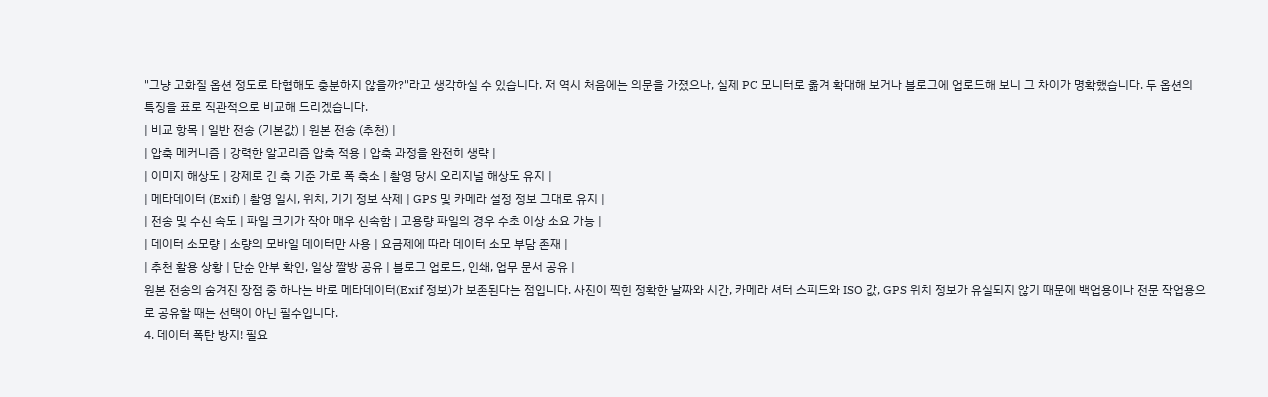"그냥 고화질 옵션 정도로 타협해도 충분하지 않을까?"라고 생각하실 수 있습니다. 저 역시 처음에는 의문을 가졌으나, 실제 PC 모니터로 옮겨 확대해 보거나 블로그에 업로드해 보니 그 차이가 명확했습니다. 두 옵션의 특징을 표로 직관적으로 비교해 드리겠습니다.
| 비교 항목 | 일반 전송 (기본값) | 원본 전송 (추천) |
| 압축 메커니즘 | 강력한 알고리즘 압축 적용 | 압축 과정을 완전히 생략 |
| 이미지 해상도 | 강제로 긴 축 기준 가로 폭 축소 | 촬영 당시 오리지널 해상도 유지 |
| 메타데이터 (Exif) | 촬영 일시, 위치, 기기 정보 삭제 | GPS 및 카메라 설정 정보 그대로 유지 |
| 전송 및 수신 속도 | 파일 크기가 작아 매우 신속함 | 고용량 파일의 경우 수초 이상 소요 가능 |
| 데이터 소모량 | 소량의 모바일 데이터만 사용 | 요금제에 따라 데이터 소모 부담 존재 |
| 추천 활용 상황 | 단순 안부 확인, 일상 짤방 공유 | 블로그 업로드, 인쇄, 업무 문서 공유 |
원본 전송의 숨겨진 장점 중 하나는 바로 메타데이터(Exif 정보)가 보존된다는 점입니다. 사진이 찍힌 정확한 날짜와 시간, 카메라 셔터 스피드와 ISO 값, GPS 위치 정보가 유실되지 않기 때문에 백업용이나 전문 작업용으로 공유할 때는 선택이 아닌 필수입니다.
4. 데이터 폭탄 방지! 필요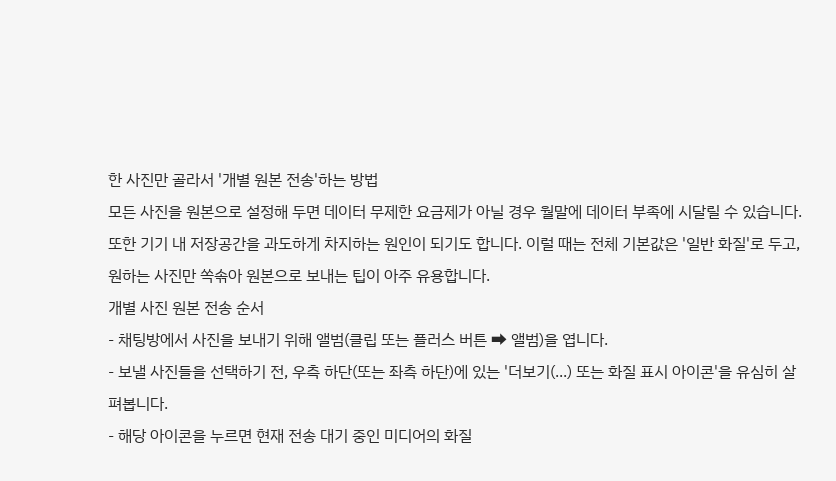한 사진만 골라서 '개별 원본 전송'하는 방법
모든 사진을 원본으로 설정해 두면 데이터 무제한 요금제가 아닐 경우 월말에 데이터 부족에 시달릴 수 있습니다. 또한 기기 내 저장공간을 과도하게 차지하는 원인이 되기도 합니다. 이럴 때는 전체 기본값은 '일반 화질'로 두고, 원하는 사진만 쏙솎아 원본으로 보내는 팁이 아주 유용합니다.
개별 사진 원본 전송 순서
- 채팅방에서 사진을 보내기 위해 앨범(클립 또는 플러스 버튼 ➡ 앨범)을 엽니다.
- 보낼 사진들을 선택하기 전, 우측 하단(또는 좌측 하단)에 있는 '더보기(...) 또는 화질 표시 아이콘'을 유심히 살펴봅니다.
- 해당 아이콘을 누르면 현재 전송 대기 중인 미디어의 화질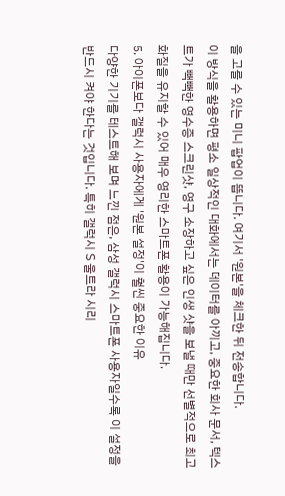을 고를 수 있는 미니 팝업이 뜹니다. 여기서 '원본'을 체크한 뒤 전송합니다.
이 방식을 활용하면 평소 일상적인 대화에서는 데이터를 아끼고, 중요한 회사 문서, 텍스트가 빽빽한 영수증 스크린샷, 영구 소장하고 싶은 인생 샷을 보낼 때만 선별적으로 최고 화질을 유지할 수 있어 매우 영리한 스마트폰 활용이 가능해집니다.
5. 아이폰보다 갤럭시 사용자에게 '원본 설정'이 훨씬 중요한 이유
다양한 기기를 테스트해 보며 느낀 점은, 삼성 갤럭시 스마트폰 사용자일수록 이 설정을 반드시 켜야 한다는 것입니다. 특히 갤럭시 S 울트라 시리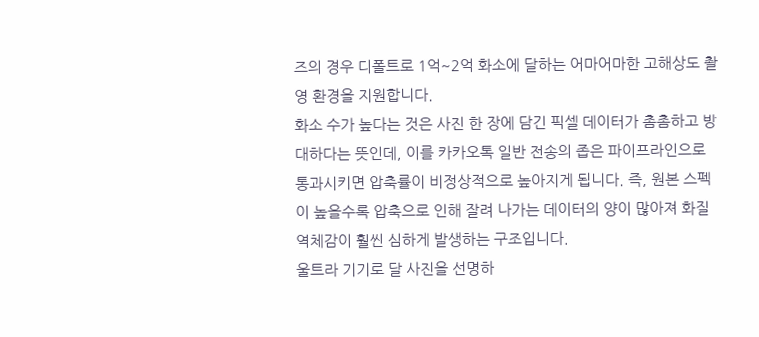즈의 경우 디폴트로 1억~2억 화소에 달하는 어마어마한 고해상도 촬영 환경을 지원합니다.
화소 수가 높다는 것은 사진 한 장에 담긴 픽셀 데이터가 촘촘하고 방대하다는 뜻인데, 이를 카카오톡 일반 전송의 좁은 파이프라인으로 통과시키면 압축률이 비정상적으로 높아지게 됩니다. 즉, 원본 스펙이 높을수록 압축으로 인해 잘려 나가는 데이터의 양이 많아져 화질 역체감이 훨씬 심하게 발생하는 구조입니다.
울트라 기기로 달 사진을 선명하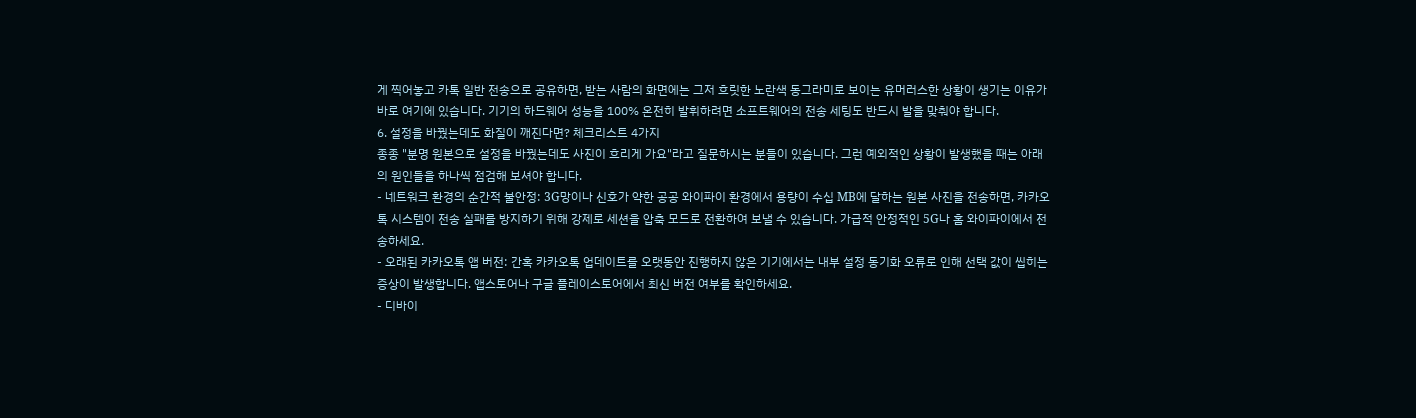게 찍어놓고 카톡 일반 전송으로 공유하면, 받는 사람의 화면에는 그저 흐릿한 노란색 동그라미로 보이는 유머러스한 상황이 생기는 이유가 바로 여기에 있습니다. 기기의 하드웨어 성능을 100% 온전히 발휘하려면 소프트웨어의 전송 세팅도 반드시 발을 맞춰야 합니다.
6. 설정을 바꿨는데도 화질이 깨진다면? 체크리스트 4가지
종종 "분명 원본으로 설정을 바꿨는데도 사진이 흐리게 가요"라고 질문하시는 분들이 있습니다. 그런 예외적인 상황이 발생했을 때는 아래의 원인들을 하나씩 점검해 보셔야 합니다.
- 네트워크 환경의 순간적 불안정: 3G망이나 신호가 약한 공공 와이파이 환경에서 용량이 수십 MB에 달하는 원본 사진을 전송하면, 카카오톡 시스템이 전송 실패를 방지하기 위해 강제로 세션을 압축 모드로 전환하여 보낼 수 있습니다. 가급적 안정적인 5G나 홈 와이파이에서 전송하세요.
- 오래된 카카오톡 앱 버전: 간혹 카카오톡 업데이트를 오랫동안 진행하지 않은 기기에서는 내부 설정 동기화 오류로 인해 선택 값이 씹히는 증상이 발생합니다. 앱스토어나 구글 플레이스토어에서 최신 버전 여부를 확인하세요.
- 디바이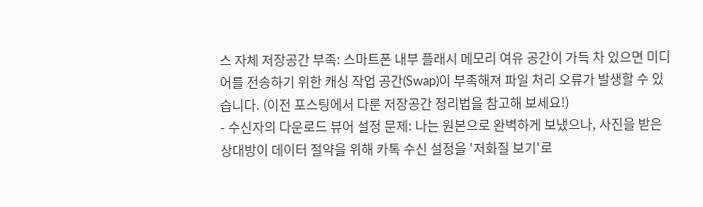스 자체 저장공간 부족: 스마트폰 내부 플래시 메모리 여유 공간이 가득 차 있으면 미디어를 전송하기 위한 캐싱 작업 공간(Swap)이 부족해져 파일 처리 오류가 발생할 수 있습니다. (이전 포스팅에서 다룬 저장공간 정리법을 참고해 보세요!)
- 수신자의 다운로드 뷰어 설정 문제: 나는 원본으로 완벽하게 보냈으나, 사진을 받은 상대방이 데이터 절약을 위해 카톡 수신 설정을 '저화질 보기'로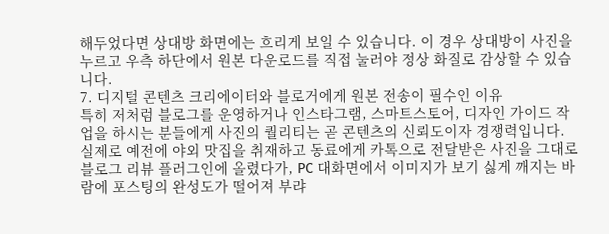해두었다면 상대방 화면에는 흐리게 보일 수 있습니다. 이 경우 상대방이 사진을 누르고 우측 하단에서 원본 다운로드를 직접 눌러야 정상 화질로 감상할 수 있습니다.
7. 디지털 콘텐츠 크리에이터와 블로거에게 원본 전송이 필수인 이유
특히 저처럼 블로그를 운영하거나 인스타그램, 스마트스토어, 디자인 가이드 작업을 하시는 분들에게 사진의 퀄리티는 곧 콘텐츠의 신뢰도이자 경쟁력입니다.
실제로 예전에 야외 맛집을 취재하고 동료에게 카톡으로 전달받은 사진을 그대로 블로그 리뷰 플러그인에 올렸다가, PC 대화면에서 이미지가 보기 싫게 깨지는 바람에 포스팅의 완성도가 떨어져 부랴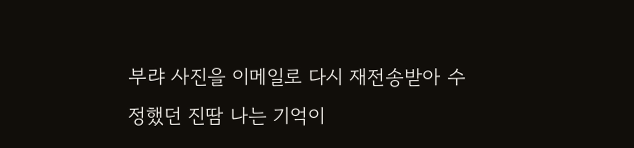부랴 사진을 이메일로 다시 재전송받아 수정했던 진땀 나는 기억이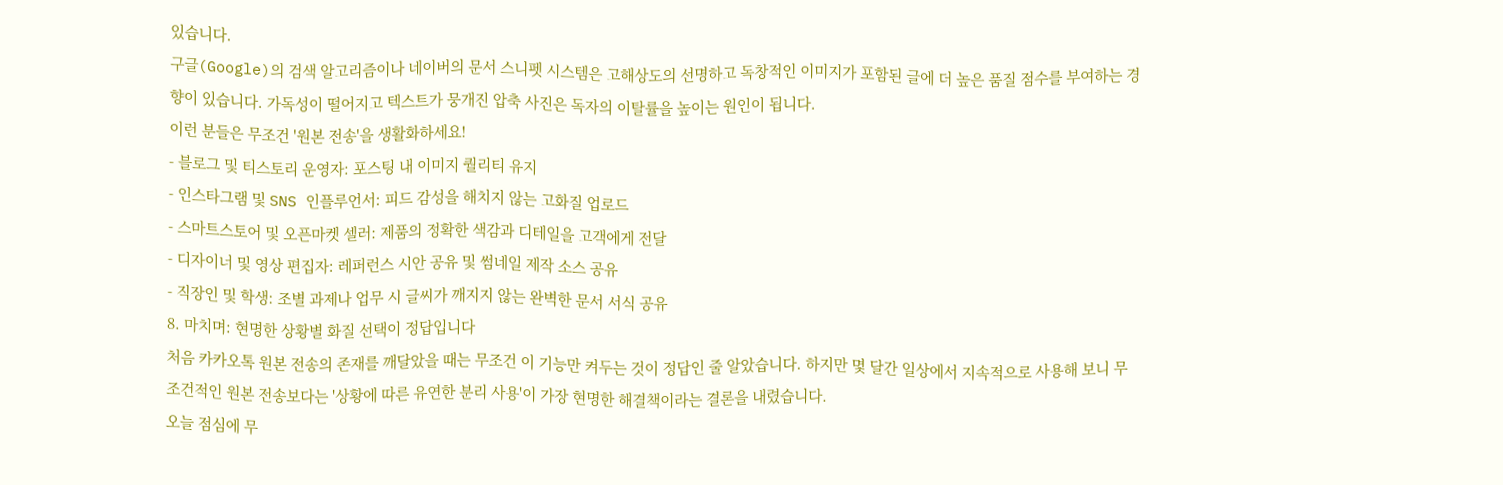있습니다.
구글(Google)의 검색 알고리즘이나 네이버의 문서 스니펫 시스템은 고해상도의 선명하고 독창적인 이미지가 포함된 글에 더 높은 품질 점수를 부여하는 경향이 있습니다. 가독성이 떨어지고 텍스트가 뭉개진 압축 사진은 독자의 이탈률을 높이는 원인이 됩니다.
이런 분들은 무조건 '원본 전송'을 생활화하세요!
- 블로그 및 티스토리 운영자: 포스팅 내 이미지 퀄리티 유지
- 인스타그램 및 SNS 인플루언서: 피드 감성을 해치지 않는 고화질 업로드
- 스마트스토어 및 오픈마켓 셀러: 제품의 정확한 색감과 디테일을 고객에게 전달
- 디자이너 및 영상 편집자: 레퍼런스 시안 공유 및 썸네일 제작 소스 공유
- 직장인 및 학생: 조별 과제나 업무 시 글씨가 깨지지 않는 완벽한 문서 서식 공유
8. 마치며: 현명한 상황별 화질 선택이 정답입니다
처음 카카오톡 원본 전송의 존재를 깨달았을 때는 무조건 이 기능만 켜두는 것이 정답인 줄 알았습니다. 하지만 몇 달간 일상에서 지속적으로 사용해 보니 무조건적인 원본 전송보다는 '상황에 따른 유연한 분리 사용'이 가장 현명한 해결책이라는 결론을 내렸습니다.
오늘 점심에 무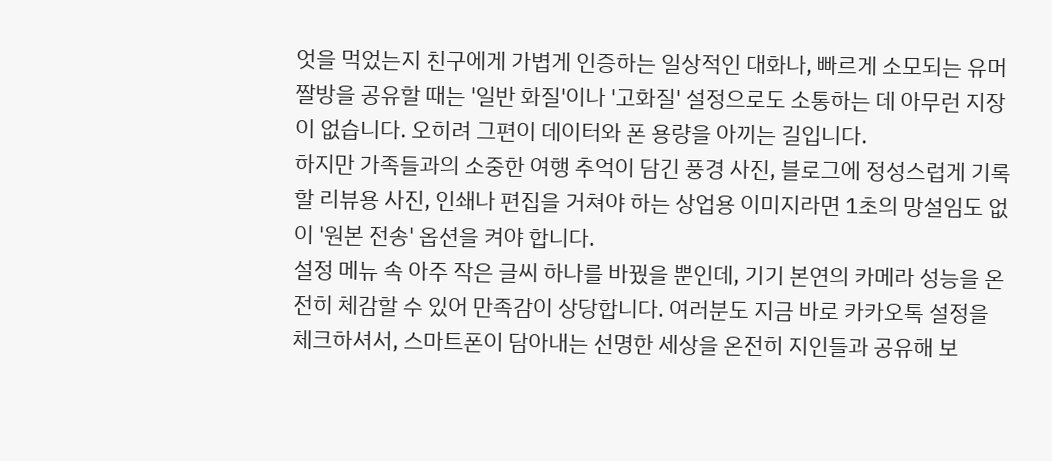엇을 먹었는지 친구에게 가볍게 인증하는 일상적인 대화나, 빠르게 소모되는 유머 짤방을 공유할 때는 '일반 화질'이나 '고화질' 설정으로도 소통하는 데 아무런 지장이 없습니다. 오히려 그편이 데이터와 폰 용량을 아끼는 길입니다.
하지만 가족들과의 소중한 여행 추억이 담긴 풍경 사진, 블로그에 정성스럽게 기록할 리뷰용 사진, 인쇄나 편집을 거쳐야 하는 상업용 이미지라면 1초의 망설임도 없이 '원본 전송' 옵션을 켜야 합니다.
설정 메뉴 속 아주 작은 글씨 하나를 바꿨을 뿐인데, 기기 본연의 카메라 성능을 온전히 체감할 수 있어 만족감이 상당합니다. 여러분도 지금 바로 카카오톡 설정을 체크하셔서, 스마트폰이 담아내는 선명한 세상을 온전히 지인들과 공유해 보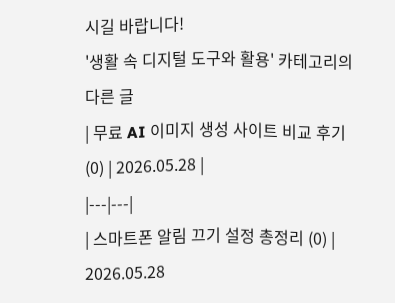시길 바랍니다!
'생활 속 디지털 도구와 활용' 카테고리의 다른 글
| 무료 AI 이미지 생성 사이트 비교 후기 (0) | 2026.05.28 |
|---|---|
| 스마트폰 알림 끄기 설정 총정리 (0) | 2026.05.28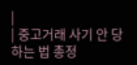|
| 중고거래 사기 안 당하는 법 총정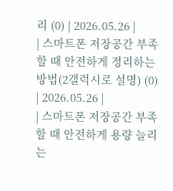리 (0) | 2026.05.26 |
| 스마트폰 저장공간 부족할 때 안전하게 정리하는 방법(2갤럭시로 설명) (0) | 2026.05.26 |
| 스마트폰 저장공간 부족할 때 안전하게 용량 늘리는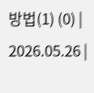방법(1) (0) | 2026.05.26 |